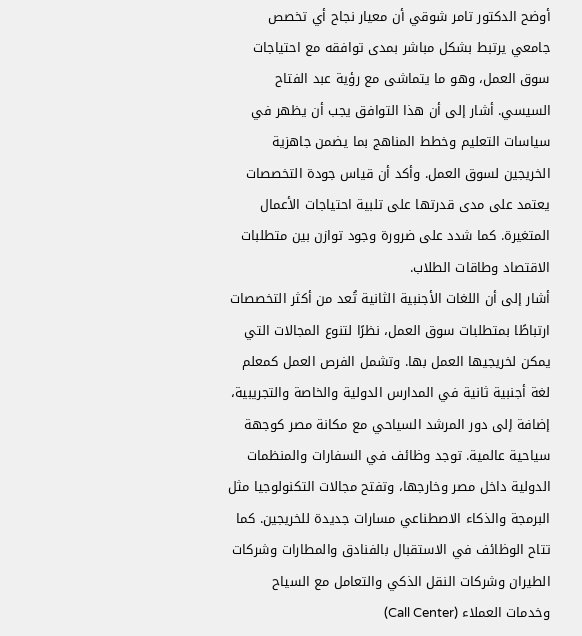أوضح الدكتور تامر شوقي أن معيار نجاح أي تخصص جامعي يرتبط بشكل مباشر بمدى توافقه مع احتياجات سوق العمل، وهو ما يتماشى مع رؤية عبد الفتاح السيسي. أشار إلى أن هذا التوافق يجب أن يظهر في سياسات التعليم وخطط المناهج بما يضمن جاهزية الخريجين لسوق العمل. وأكد أن قياس جودة التخصصات يعتمد على مدى قدرتها على تلبية احتياجات الأعمال المتغيرة. كما شدد على ضرورة وجود توازن بين متطلبات الاقتصاد وطاقات الطلاب.
أشار إلى أن اللغات الأجنبية الثانية تُعد من أكثر التخصصات ارتباطًا بمتطلبات سوق العمل، نظرًا لتنوع المجالات التي يمكن لخريجيها العمل بها. وتشمل الفرص العمل كمعلم لغة أجنبية ثانية في المدارس الدولية والخاصة والتجريبية، إضافة إلى دور المرشد السياحي مع مكانة مصر كوجهة سياحية عالمية. توجد وظائف في السفارات والمنظمات الدولية داخل مصر وخارجها، وتفتح مجالات التكنولوجيا مثل البرمجة والذكاء الاصطناعي مسارات جديدة للخريجين. كما تتاح الوظائف في الاستقبال بالفنادق والمطارات وشركات الطيران وشركات النقل الذكي والتعامل مع السياح وخدمات العملاء (Call Center)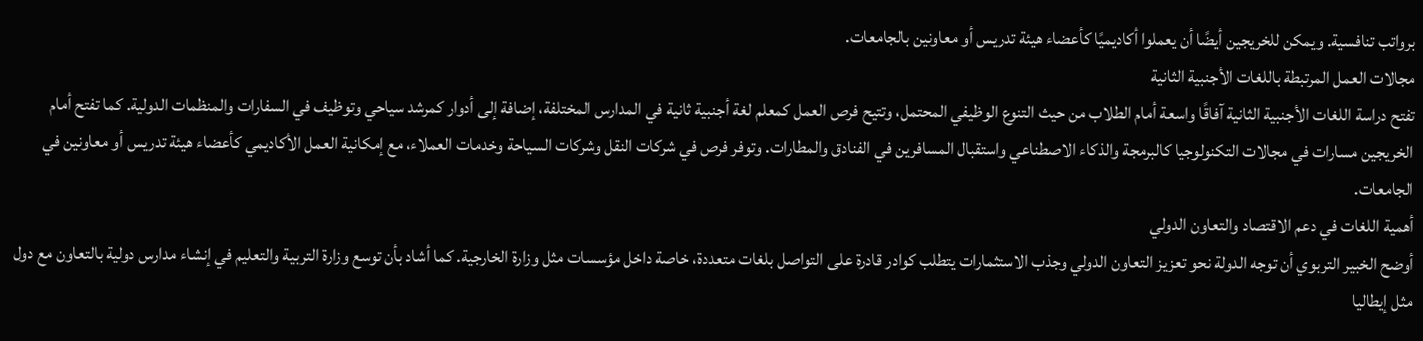برواتب تنافسية. ويمكن للخريجين أيضًا أن يعملوا أكاديميًا كأعضاء هيئة تدريس أو معاونين بالجامعات.
مجالات العمل المرتبطة باللغات الأجنبية الثانية
تفتح دراسة اللغات الأجنبية الثانية آفاقًا واسعة أمام الطلاب من حيث التنوع الوظيفي المحتمل، وتتيح فرص العمل كمعلم لغة أجنبية ثانية في المدارس المختلفة، إضافة إلى أدوار كمرشد سياحي وتوظيف في السفارات والمنظمات الدولية. كما تفتح أمام الخريجين مسارات في مجالات التكنولوجيا كالبرمجة والذكاء الاصطناعي واستقبال المسافرين في الفنادق والمطارات. وتوفر فرص في شركات النقل وشركات السياحة وخدمات العملاء، مع إمكانية العمل الأكاديمي كأعضاء هيئة تدريس أو معاونين في الجامعات.
أهمية اللغات في دعم الاقتصاد والتعاون الدولي
أوضح الخبير التربوي أن توجه الدولة نحو تعزيز التعاون الدولي وجذب الاستثمارات يتطلب كوادر قادرة على التواصل بلغات متعددة، خاصة داخل مؤسسات مثل وزارة الخارجية. كما أشاد بأن توسع وزارة التربية والتعليم في إنشاء مدارس دولية بالتعاون مع دول مثل إيطاليا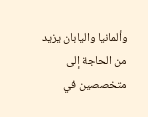وألمانيا واليابان يزيد من الحاجة إلى متخصصين في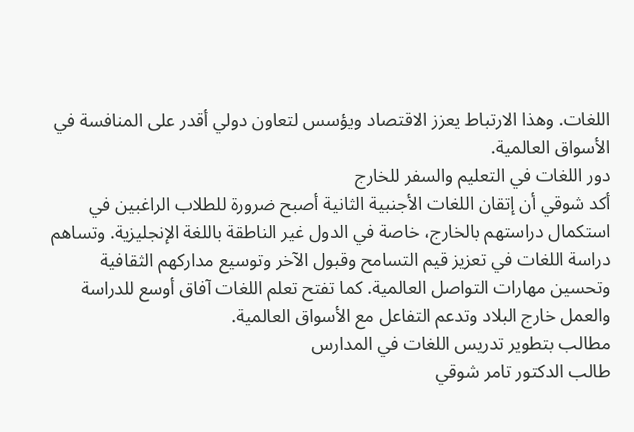اللغات. وهذا الارتباط يعزز الاقتصاد ويؤسس لتعاون دولي أقدر على المنافسة في الأسواق العالمية.
دور اللغات في التعليم والسفر للخارج
أكد شوقي أن إتقان اللغات الأجنبية الثانية أصبح ضرورة للطلاب الراغبين في استكمال دراستهم بالخارج، خاصة في الدول غير الناطقة باللغة الإنجليزية. وتساهم دراسة اللغات في تعزيز قيم التسامح وقبول الآخر وتوسيع مداركهم الثقافية وتحسين مهارات التواصل العالمية. كما تفتح تعلم اللغات آفاق أوسع للدراسة والعمل خارج البلاد وتدعم التفاعل مع الأسواق العالمية.
مطالب بتطوير تدريس اللغات في المدارس
طالب الدكتور تامر شوقي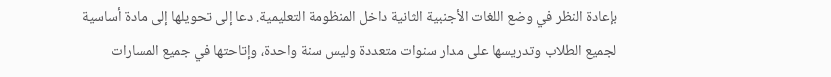بإعادة النظر في وضع اللغات الأجنبية الثانية داخل المنظومة التعليمية. دعا إلى تحويلها إلى مادة أساسية لجميع الطلاب وتدريسها على مدار سنوات متعددة وليس سنة واحدة، وإتاحتها في جميع المسارات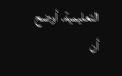التعليمية. أوضح أن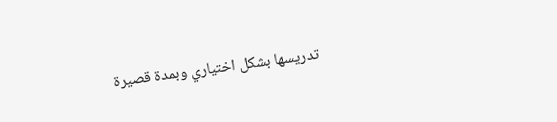تدريسها بشكل اختياري وبمدة قصيرة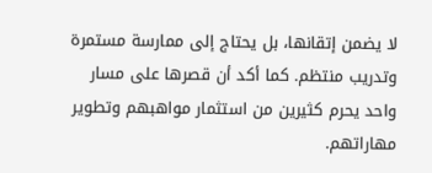لا يضمن إتقانها، بل يحتاج إلى ممارسة مستمرة وتدريب منتظم. كما أكد أن قصرها على مسار واحد يحرم كثيرين من استثمار مواهبهم وتطوير مهاراتهم.